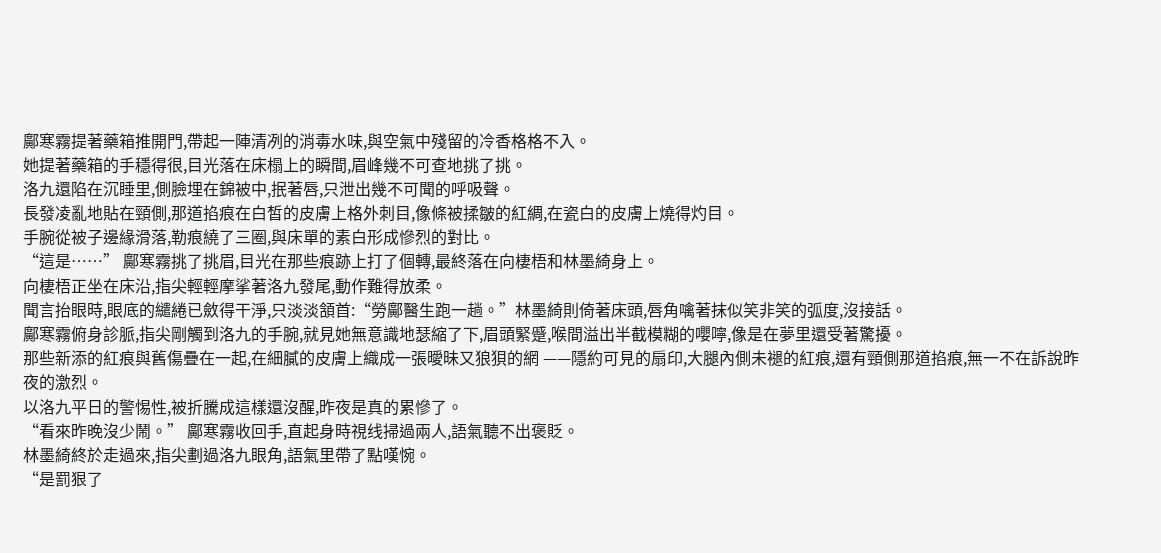鄺寒霧提著藥箱推開門,帶起一陣清冽的消毒水味,與空氣中殘留的冷香格格不入。
她提著藥箱的手穩得很,目光落在床榻上的瞬間,眉峰幾不可查地挑了挑。
洛九還陷在沉睡里,側臉埋在錦被中,抿著唇,只泄出幾不可聞的呼吸聲。
長發凌亂地貼在頸側,那道掐痕在白皙的皮膚上格外刺目,像條被揉皺的紅綢,在瓷白的皮膚上燒得灼目。
手腕從被子邊緣滑落,勒痕繞了三圈,與床單的素白形成慘烈的對比。
“這是……” 鄺寒霧挑了挑眉,目光在那些痕跡上打了個轉,最終落在向棲梧和林墨綺身上。
向棲梧正坐在床沿,指尖輕輕摩挲著洛九發尾,動作難得放柔。
聞言抬眼時,眼底的繾綣已斂得干淨,只淡淡頷首:“勞鄺醫生跑一趟。”林墨綺則倚著床頭,唇角噙著抹似笑非笑的弧度,沒接話。
鄺寒霧俯身診脈,指尖剛觸到洛九的手腕,就見她無意識地瑟縮了下,眉頭緊蹙,喉間溢出半截模糊的嚶嚀,像是在夢里還受著驚擾。
那些新添的紅痕與舊傷疊在一起,在細膩的皮膚上織成一張曖昧又狼狽的網 ——隱約可見的扇印,大腿內側未褪的紅痕,還有頸側那道掐痕,無一不在訴說昨夜的激烈。
以洛九平日的警惕性,被折騰成這樣還沒醒,昨夜是真的累慘了。
“看來昨晚沒少鬧。” 鄺寒霧收回手,直起身時視线掃過兩人,語氣聽不出褒貶。
林墨綺終於走過來,指尖劃過洛九眼角,語氣里帶了點嘆惋。
“是罰狠了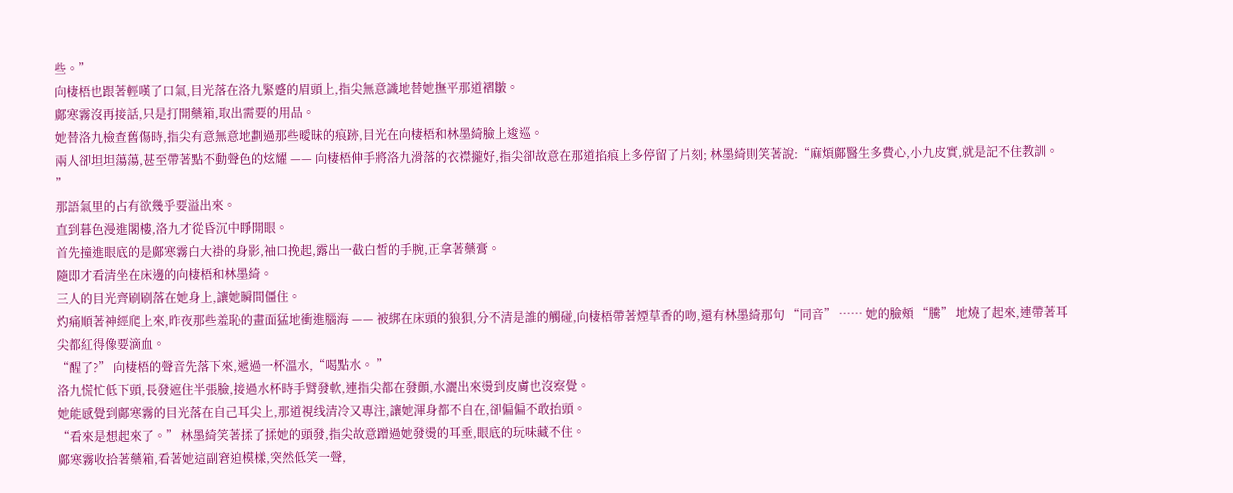些。”
向棲梧也跟著輕嘆了口氣,目光落在洛九緊蹙的眉頭上,指尖無意識地替她撫平那道褶皺。
鄺寒霧沒再接話,只是打開藥箱,取出需要的用品。
她替洛九檢查舊傷時,指尖有意無意地劃過那些曖昧的痕跡,目光在向棲梧和林墨綺臉上逡巡。
兩人卻坦坦蕩蕩,甚至帶著點不動聲色的炫耀 —— 向棲梧伸手將洛九滑落的衣襟攏好,指尖卻故意在那道掐痕上多停留了片刻; 林墨綺則笑著說:“麻煩鄺醫生多費心,小九皮實,就是記不住教訓。 ”
那語氣里的占有欲幾乎要溢出來。
直到暮色漫進閣樓,洛九才從昏沉中睜開眼。
首先撞進眼底的是鄺寒霧白大褂的身影,袖口挽起,露出一截白皙的手腕,正拿著藥膏。
隨即才看清坐在床邊的向棲梧和林墨綺。
三人的目光齊刷刷落在她身上,讓她瞬間僵住。
灼痛順著神經爬上來,昨夜那些羞恥的畫面猛地衝進腦海 —— 被綁在床頭的狼狽,分不清是誰的觸碰,向棲梧帶著煙草香的吻,還有林墨綺那句 “同音” …… 她的臉頰 “騰” 地燒了起來,連帶著耳尖都紅得像要滴血。
“醒了?” 向棲梧的聲音先落下來,遞過一杯溫水,“喝點水。 ”
洛九慌忙低下頭,長發遮住半張臉,接過水杯時手臂發軟,連指尖都在發顫,水灑出來燙到皮膚也沒察覺。
她能感覺到鄺寒霧的目光落在自己耳尖上,那道視线清冷又專注,讓她渾身都不自在,卻偏偏不敢抬頭。
“看來是想起來了。” 林墨綺笑著揉了揉她的頭發,指尖故意蹭過她發燙的耳垂,眼底的玩味藏不住。
鄺寒霧收拾著藥箱,看著她這副窘迫模樣,突然低笑一聲,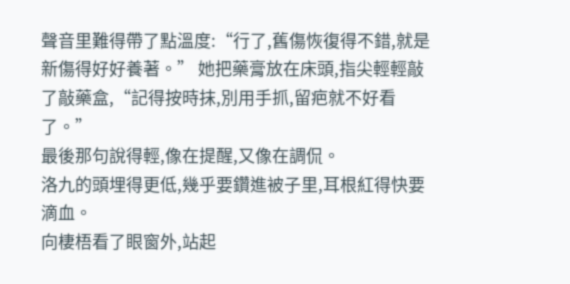聲音里難得帶了點溫度:“行了,舊傷恢復得不錯,就是新傷得好好養著。” 她把藥膏放在床頭,指尖輕輕敲了敲藥盒,“記得按時抹,別用手抓,留疤就不好看了。”
最後那句說得輕,像在提醒,又像在調侃。
洛九的頭埋得更低,幾乎要鑽進被子里,耳根紅得快要滴血。
向棲梧看了眼窗外,站起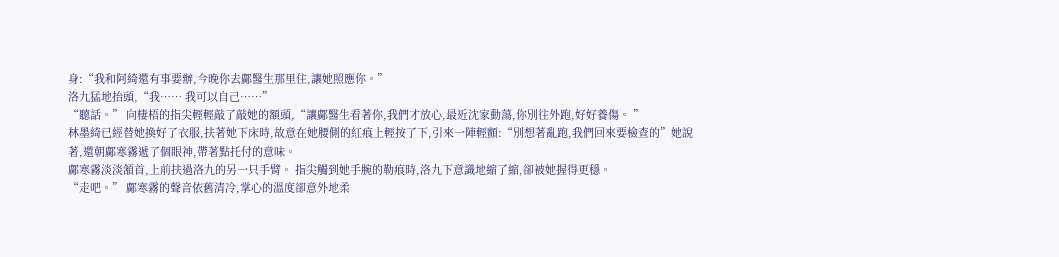身:“我和阿綺還有事要辦,今晚你去鄺醫生那里住,讓她照應你。”
洛九猛地抬頭,“我…… 我可以自己……”
“聽話。” 向棲梧的指尖輕輕敲了敲她的額頭,“讓鄺醫生看著你,我們才放心,最近沈家動蕩,你別往外跑,好好養傷。 ”
林墨綺已經替她換好了衣服,扶著她下床時,故意在她腰側的紅痕上輕按了下,引來一陣輕顫:“別想著亂跑,我們回來要檢查的”她說著,還朝鄺寒霧遞了個眼神,帶著點托付的意味。
鄺寒霧淡淡頷首,上前扶過洛九的另一只手臂。 指尖觸到她手腕的勒痕時,洛九下意識地縮了縮,卻被她握得更穩。
“走吧。” 鄺寒霧的聲音依舊清冷,掌心的溫度卻意外地柔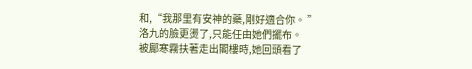和,“我那里有安神的藥,剛好適合你。 ”
洛九的臉更燙了,只能任由她們擺布。
被鄺寒霧扶著走出閣樓時,她回頭看了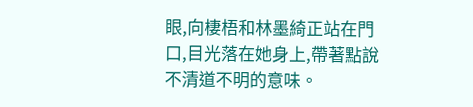眼,向棲梧和林墨綺正站在門口,目光落在她身上,帶著點說不清道不明的意味。